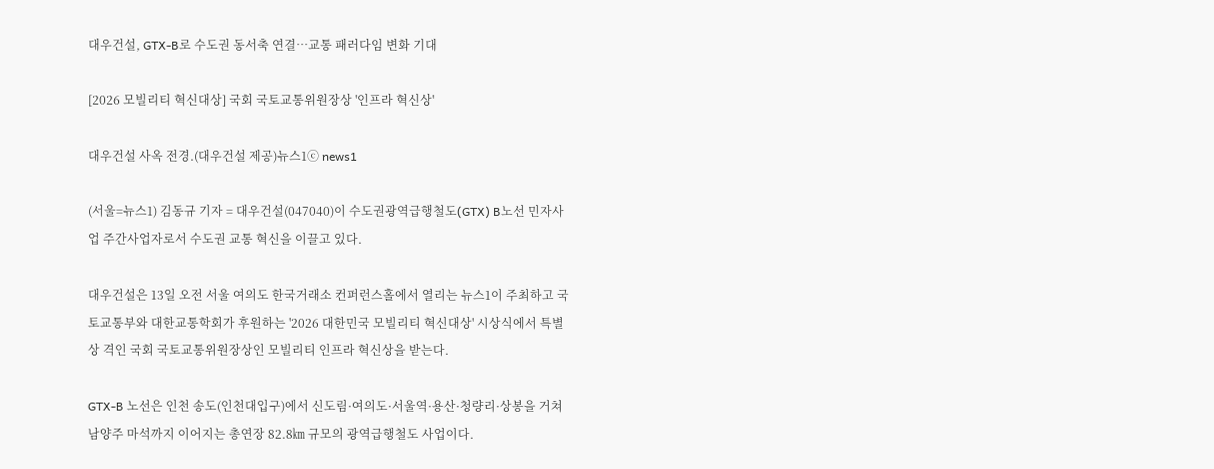대우건설, GTX-B로 수도권 동서축 연결…교통 패러다임 변화 기대

[2026 모빌리티 혁신대상] 국회 국토교통위원장상 '인프라 혁신상'

대우건설 사옥 전경.(대우건설 제공)뉴스1ⓒ news1

(서울=뉴스1) 김동규 기자 = 대우건설(047040)이 수도권광역급행철도(GTX) B노선 민자사업 주간사업자로서 수도권 교통 혁신을 이끌고 있다.

대우건설은 13일 오전 서울 여의도 한국거래소 컨퍼런스홀에서 열리는 뉴스1이 주최하고 국토교통부와 대한교통학회가 후원하는 '2026 대한민국 모빌리티 혁신대상' 시상식에서 특별상 격인 국회 국토교통위원장상인 모빌리티 인프라 혁신상을 받는다.

GTX-B 노선은 인천 송도(인천대입구)에서 신도림·여의도·서울역·용산·청량리·상봉을 거쳐 남양주 마석까지 이어지는 총연장 82.8㎞ 규모의 광역급행철도 사업이다.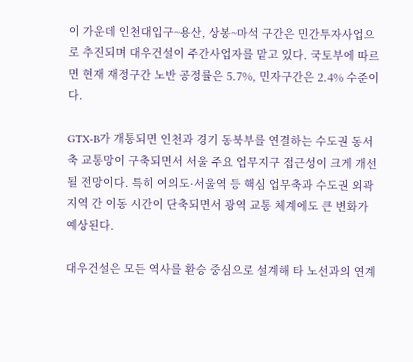이 가운데 인천대입구~용산, 상봉~마석 구간은 민간투자사업으로 추진되며 대우건설이 주간사업자를 맡고 있다. 국토부에 따르면 현재 재정구간 노반 공정률은 5.7%, 민자구간은 2.4% 수준이다.

GTX-B가 개통되면 인천과 경기 동북부를 연결하는 수도권 동서축 교통망이 구축되면서 서울 주요 업무지구 접근성이 크게 개선될 전망이다. 특히 여의도·서울역 등 핵심 업무축과 수도권 외곽 지역 간 이동 시간이 단축되면서 광역 교통 체계에도 큰 변화가 예상된다.

대우건설은 모든 역사를 환승 중심으로 설계해 타 노선과의 연계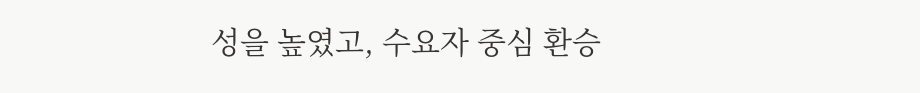성을 높였고, 수요자 중심 환승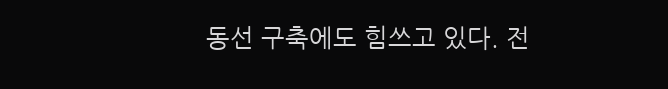동선 구축에도 힘쓰고 있다. 전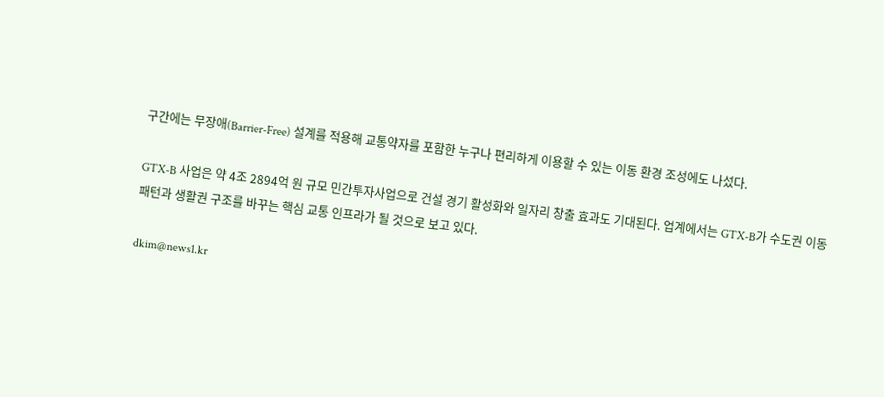구간에는 무장애(Barrier-Free) 설계를 적용해 교통약자를 포함한 누구나 편리하게 이용할 수 있는 이동 환경 조성에도 나섰다.

GTX-B 사업은 약 4조 2894억 원 규모 민간투자사업으로 건설 경기 활성화와 일자리 창출 효과도 기대된다. 업계에서는 GTX-B가 수도권 이동 패턴과 생활권 구조를 바꾸는 핵심 교통 인프라가 될 것으로 보고 있다.

dkim@news1.kr